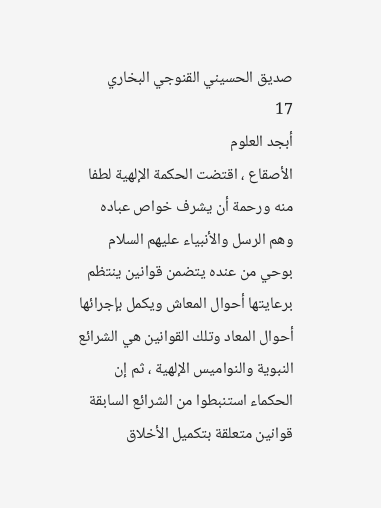صديق الحسيني القنوجي البخاري
17
أبجد العلوم
الأصقاع ، اقتضت الحكمة الإلهية لطفا منه ورحمة أن يشرف خواص عباده وهم الرسل والأنبياء عليهم السلام بوحي من عنده يتضمن قوانين ينتظم برعايتها أحوال المعاش ويكمل بإجرائها أحوال المعاد وتلك القوانين هي الشرائع النبوية والنواميس الإلهية ، ثم إن الحكماء استنبطوا من الشرائع السابقة قوانين متعلقة بتكميل الأخلاق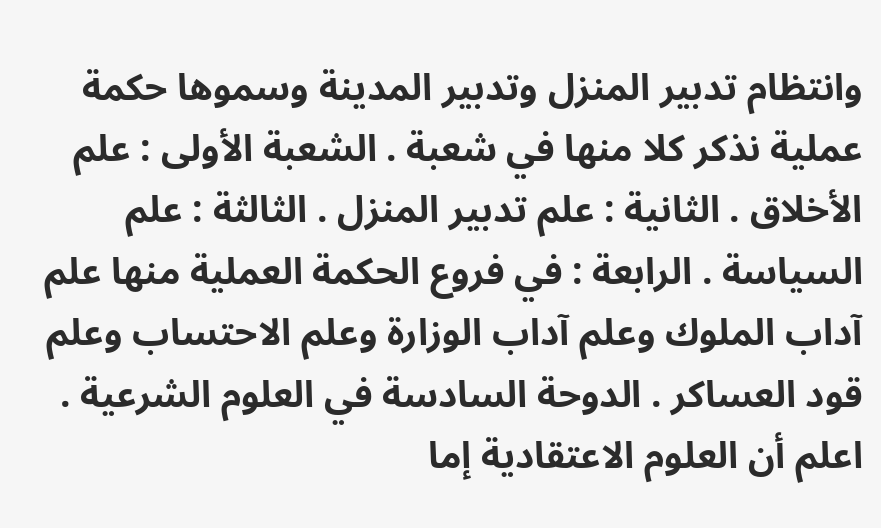وانتظام تدبير المنزل وتدبير المدينة وسموها حكمة عملية نذكر كلا منها في شعبة . الشعبة الأولى : علم الأخلاق . الثانية : علم تدبير المنزل . الثالثة : علم السياسة . الرابعة : في فروع الحكمة العملية منها علم آداب الملوك وعلم آداب الوزارة وعلم الاحتساب وعلم قود العساكر . الدوحة السادسة في العلوم الشرعية . اعلم أن العلوم الاعتقادية إما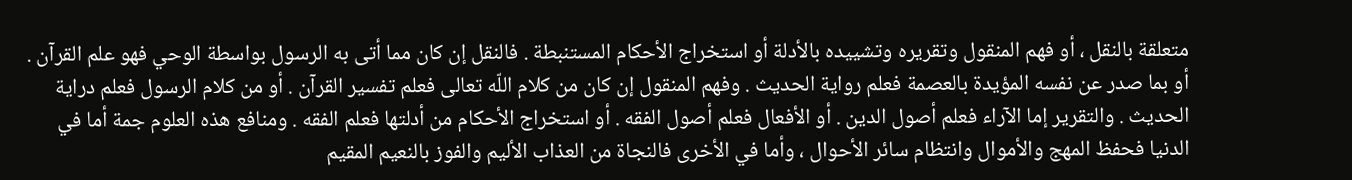متعلقة بالنقل ، أو فهم المنقول وتقريره وتشييده بالأدلة أو استخراج الأحكام المستنبطة . فالنقل إن كان مما أتى به الرسول بواسطة الوحي فهو علم القرآن . أو بما صدر عن نفسه المؤيدة بالعصمة فعلم رواية الحديث . وفهم المنقول إن كان من كلام اللّه تعالى فعلم تفسير القرآن . أو من كلام الرسول فعلم دراية الحديث . والتقرير إما الآراء فعلم أصول الدين . أو الأفعال فعلم أصول الفقه . أو استخراج الأحكام من أدلتها فعلم الفقه . ومنافع هذه العلوم جمة أما في الدنيا فحفظ المهج والأموال وانتظام سائر الأحوال ، وأما في الأخرى فالنجاة من العذاب الأليم والفوز بالنعيم المقيم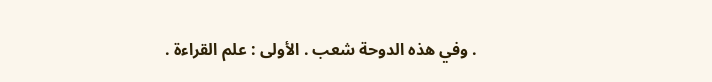. وفي هذه الدوحة شعب . الأولى : علم القراءة .